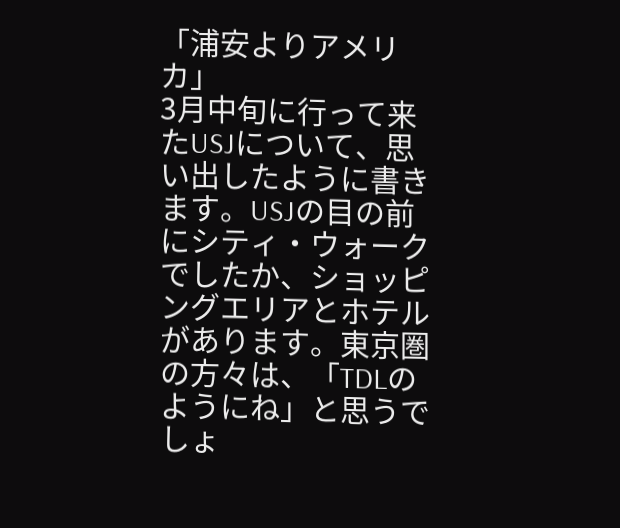「浦安よりアメリカ」
3月中旬に行って来たUSJについて、思い出したように書きます。USJの目の前にシティ・ウォークでしたか、ショッピングエリアとホテルがあります。東京圏の方々は、「TDLのようにね」と思うでしょ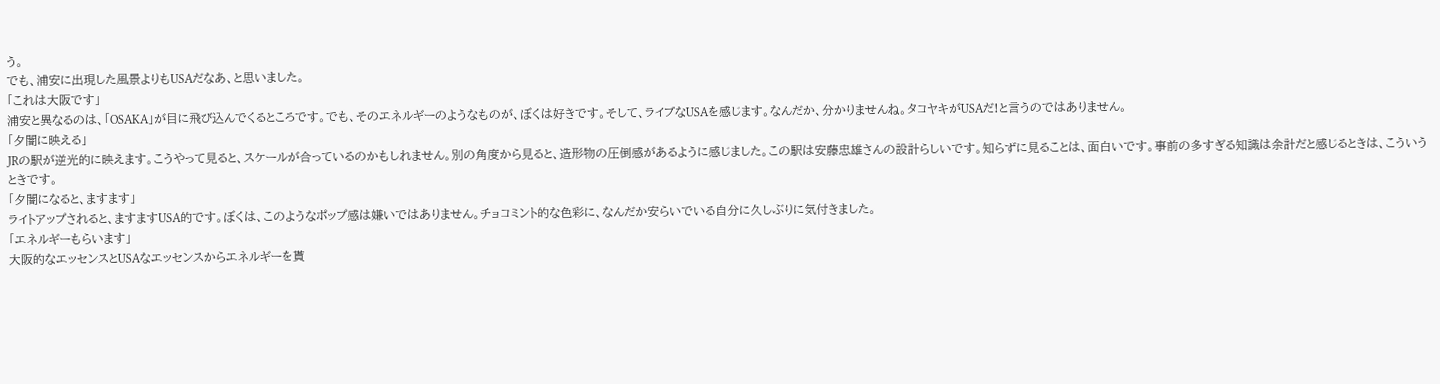う。
でも、浦安に出現した風景よりもUSAだなあ、と思いました。
「これは大阪です」
浦安と異なるのは、「OSAKA」が目に飛び込んでくるところです。でも、そのエネルギーのようなものが、ぼくは好きです。そして、ライブなUSAを感じます。なんだか、分かりませんね。タコヤキがUSAだ!と言うのではありません。
「夕闇に映える」
JRの駅が逆光的に映えます。こうやって見ると、スケールが合っているのかもしれません。別の角度から見ると、造形物の圧倒感があるように感じました。この駅は安藤忠雄さんの設計らしいです。知らずに見ることは、面白いです。事前の多すぎる知識は余計だと感じるときは、こういうときです。
「夕闇になると、ますます」
ライトアップされると、ますますUSA的です。ぼくは、このようなポップ感は嫌いではありません。チョコミント的な色彩に、なんだか安らいでいる自分に久しぶりに気付きました。
「エネルギーもらいます」
大阪的なエッセンスとUSAなエッセンスからエネルギーを貰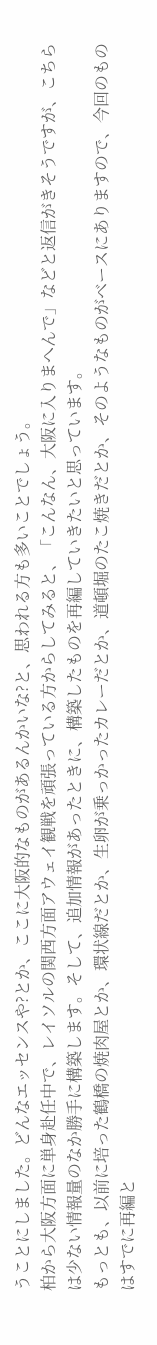うことにしました。どんなエッセンスや?とか、ここに大阪的なものがあるんかいな?と、思われる方も多いことでしょう。
柏から大阪方面に単身赴任中で、レイソルの関西方面アウェイ観戦を頑張っている方からしてみると、「こんなん、大阪に入りまへんで」などと返信がきそうですが、こちらは少ない情報量のなか勝手に構築します。そして、追加情報があったときに、構築したものを再編していきたいと思っています。
もっとも、以前に培った鶴橋の焼肉屋とか、環状線だとか、生卵が乗っかったカレーだとか、道頓堀のたこ焼きだとか、そのようなものがベースにありますので、今回のものはすでに再編と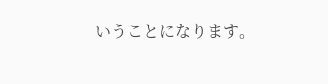いうことになります。